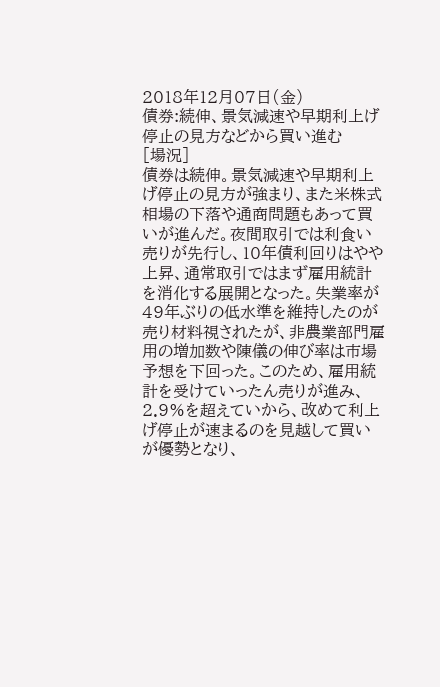2018年12月07日(金)
債券:続伸、景気減速や早期利上げ停止の見方などから買い進む
[場況]
債券は続伸。景気減速や早期利上げ停止の見方が強まり、また米株式相場の下落や通商問題もあって買いが進んだ。夜間取引では利食い売りが先行し、10年債利回りはやや上昇、通常取引ではまず雇用統計を消化する展開となった。失業率が49年ぶりの低水準を維持したのが売り材料視されたが、非農業部門雇用の増加数や陳儀の伸び率は市場予想を下回った。このため、雇用統計を受けていったん売りが進み、2.9%を超えていから、改めて利上げ停止が速まるのを見越して買いが優勢となり、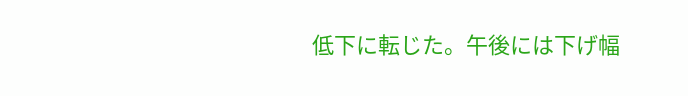低下に転じた。午後には下げ幅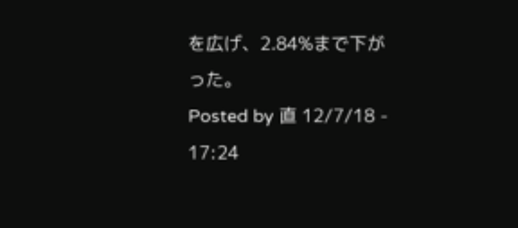を広げ、2.84%まで下がった。
Posted by 直 12/7/18 - 17:24